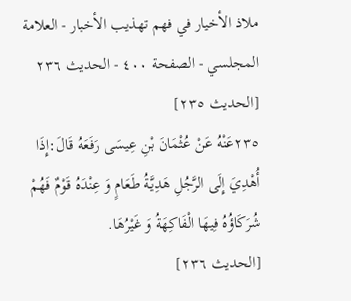ملاذ الأخيار في فهم تهذيب الأخبار - العلامة المجلسي - الصفحة ٤٠٠ - الحديث ٢٣٦
[الحديث ٢٣٥]
٢٣٥عَنْهُ عَنْ عُثْمَانَ بْنِ عِيسَى رَفَعَهُ قَالَ:إِذَا أُهْدِيَ إِلَى الرَّجُلِ هَدِيَّةُ طَعَامٍ وَ عِنْدَهُ قَوْمٌ فَهُمْ شُرَكَاؤُهُ فِيهَا الْفَاكِهَةُ وَ غَيْرُهَا.
[الحديث ٢٣٦]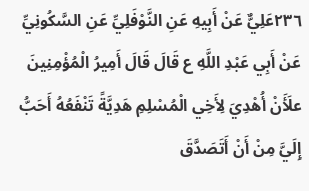٢٣٦عَلِيٌّ عَنْ أَبِيهِ عَنِ النَّوْفَلِيِّ عَنِ السَّكُونِيِّ عَنْ أَبِي عَبْدِ اللَّهِ ع قَالَ قَالَ أَمِيرُ الْمُؤْمِنِينَ علَأَنْ أُهْدِيَ لِأَخِي الْمُسْلِمِ هَدِيَّةً تَنْفَعُهُ أَحَبُّ إِلَيَّ مِنْ أَنْ أَتَصَدَّقَ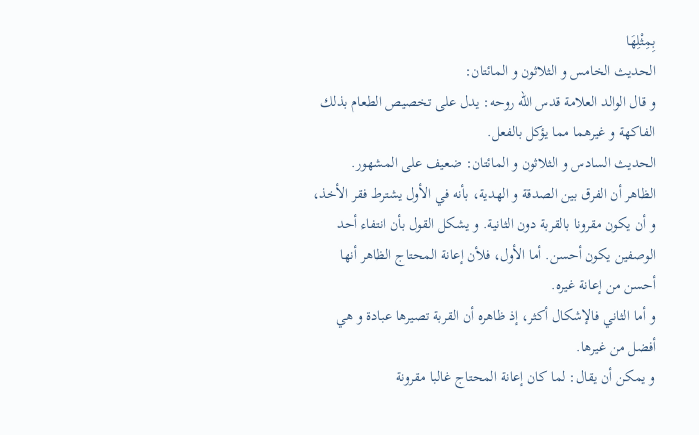بِمِثْلِهَا
الحديث الخامس و الثلاثون و المائتان:
و قال الوالد العلامة قدس الله روحه: يدل على تخصيص الطعام بذلك الفاكهة و غيرهما مما يؤكل بالفعل.
الحديث السادس و الثلاثون و المائتان: ضعيف على المشهور.
الظاهر أن الفرق بين الصدقة و الهدية، بأنه في الأول يشترط فقر الأخذ، و أن يكون مقرونا بالقربة دون الثانية. و يشكل القول بأن انتفاء أحد الوصفين يكون أحسن. أما الأول، فلأن إعانة المحتاج الظاهر أنها أحسن من إعانة غيره.
و أما الثاني فالإشكال أكثر، إذ ظاهره أن القربة تصيرها عبادة و هي أفضل من غيرها.
و يمكن أن يقال: لما كان إعانة المحتاج غالبا مقرونة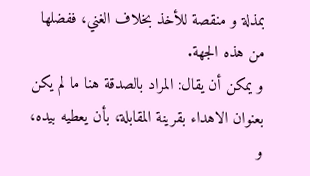بمذلة و منقصة للأخذ بخلاف الغني، ففضلها من هذه الجهة.
و يمكن أن يقال: المراد بالصدقة هنا ما لم يكن بعنوان الاهداء بقرينة المقابلة، بأن يعطيه بيده، و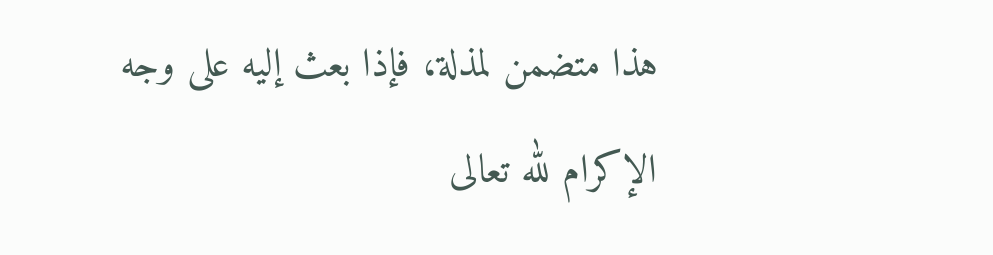هذا متضمن لمذلة، فإذا بعث إليه على وجه الإكرام لله تعالى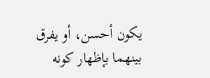يكون أحسن، أو يفرق بينهما بإظهار كونه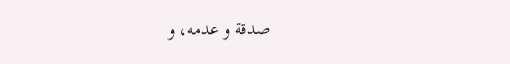صدقة و عدمه، و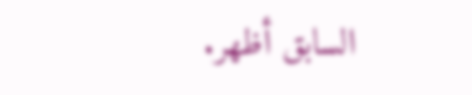السابق أظهر.